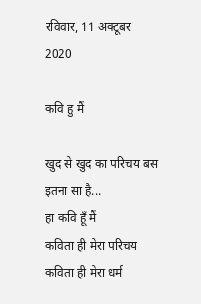रविवार, 11 अक्टूबर 2020

कवि हु मैं

खुद से खुद का परिचय बस इतना सा है...
हा कवि हूँ मैं
कविता ही मेरा परिचय
कविता ही मेरा धर्म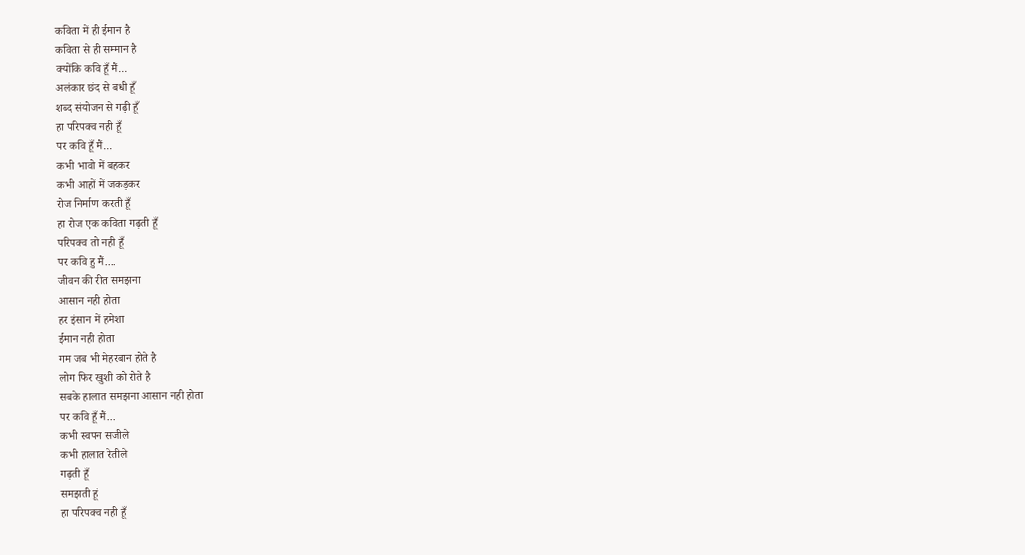कविता में ही ईमान है
कविता से ही सम्मान है
क्योंकि कवि हूँ मैं...
अलंकार छंद से बधी हूँ
शब्द संयोजन से गढ़ी हूँ
हा परिपक्व नही हूँ
पर कवि हूँ मैं...
कभी भावो में बहकर
कभी आहों में जकड़कर
रोज निर्माण करती हूँ
हा रोज एक कविता गढ़ती हूँ
परिपक्व तो नही हूँ
पर कवि हु मैं....
जीवन की रीत समझना
आसान नही होता
हर इंसान में हमेशा
ईमान नही होता
गम जब भी मेहरबान होते है
लोग फिर खुशी को रोते है
सबके हालात समझना आसान नही होता
पर कवि हूँ मैं...
कभी स्वपन सजीले
कभी हालात रेतीले
गढ़ती हूँ
समझती हूं
हा परिपक्व नही हूँ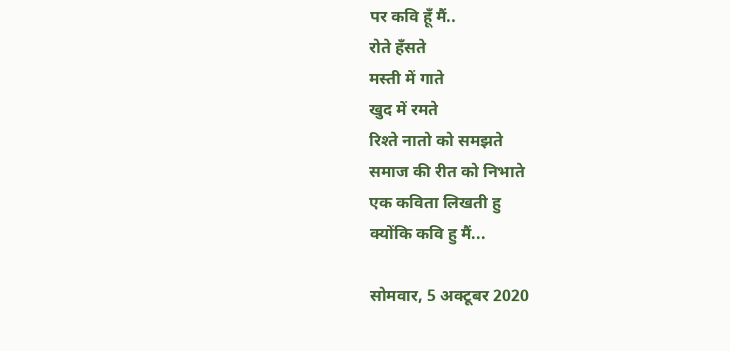पर कवि हूँ मैं..
रोते हँसते
मस्ती में गाते
खुद में रमते
रिश्ते नातो को समझते
समाज की रीत को निभाते
एक कविता लिखती हु
क्योंकि कवि हु मैं...

सोमवार, 5 अक्टूबर 2020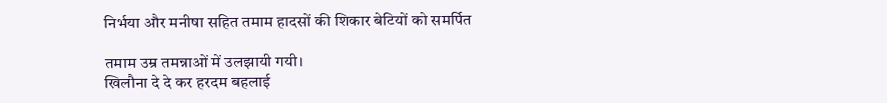निर्भया और मनीषा सहित तमाम हादसों की शिकार बेटियों को समर्पित

तमाम उम्र तमन्नाओं में उलझायी गयी।
खिलौना दे दे कर हरदम बहलाई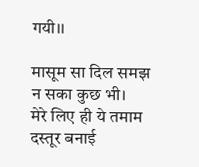गयी।।

मासूम सा दिल समझ न सका कुछ भी।
मेरे लिए ही ये तमाम दस्तूर बनाई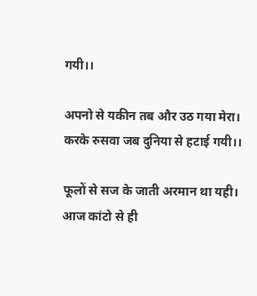गयी।।

अपनो से यकीन तब और उठ गया मेरा।
करके रुसवा जब दुनिया से हटाई गयी।।

फूलों से सज के जाती अरमान था यही।
आज कांटो से ही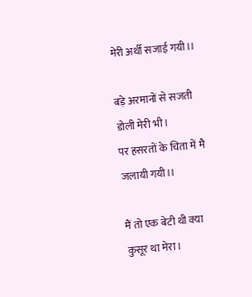मेरी अर्थी सजाई गयी।।

बड़े अरमानों से सजती डोली मेरी भी।
पर हसरतों के चिता में मै जलायी गयी।।

मैं तो एक बेटी थी क्या कुसूर था मेरा।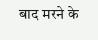बाद मरने के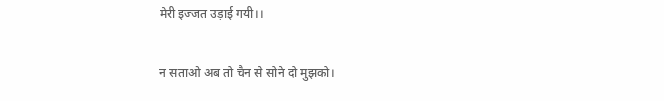मेरी इज्जत उड़ाई गयी।।

न सताओ अब तो चैन से सोने दो मुझको।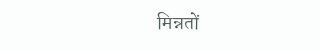मिन्नतों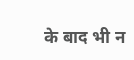के बाद भी न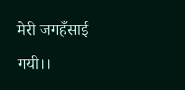मेरी जगहँसाई गयी।।